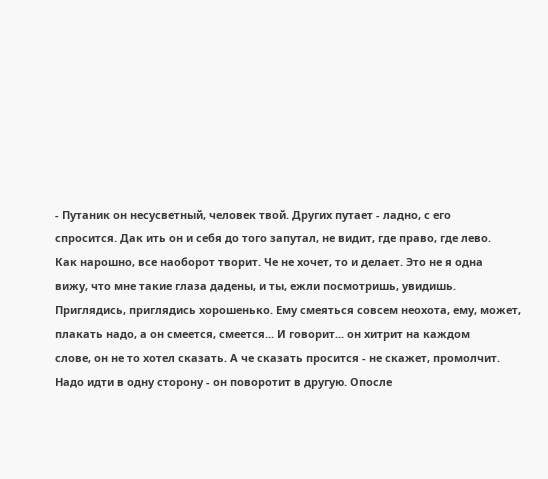- Путаник он несусветный, человек твой. Других путает - ладно, с его
спросится. Дак ить он и себя до того запутал, не видит, где право, где лево.
Как нарошно, все наоборот творит. Че не хочет, то и делает. Это не я одна
вижу, что мне такие глаза дадены, и ты, ежли посмотришь, увидишь.
Приглядись, приглядись хорошенько. Ему смеяться совсем неохота, ему, может,
плакать надо, а он смеется, смеется... И говорит... он хитрит на каждом
слове, он не то хотел сказать. А че сказать просится - не скажет, промолчит.
Надо идти в одну сторону - он поворотит в другую. Опосле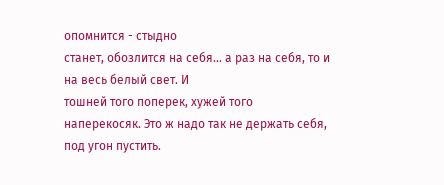опомнится - стыдно
станет, обозлится на себя... а раз на себя, то и на весь белый свет. И
тошней того поперек, хужей того наперекосяк. Это ж надо так не держать себя,
под угон пустить.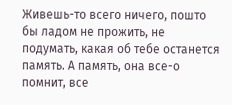Живешь-то всего ничего, пошто бы ладом не прожить, не
подумать, какая об тебе останется память. А память, она все-о помнит, все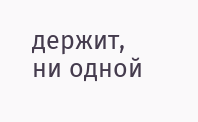держит, ни одной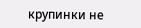крупинки не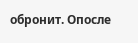обронит. Опосле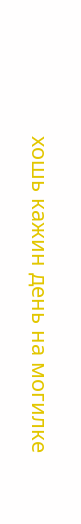хошь кажин день на могилке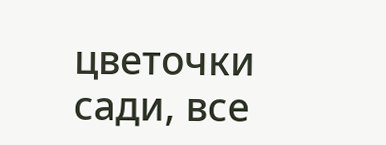цветочки сади, все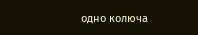одно колюча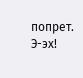попрет. Э-эх!